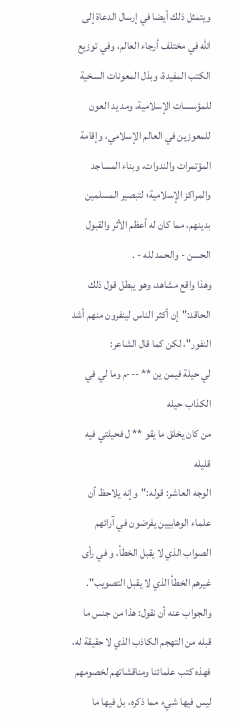ويتمثل ذلك أيضا في إرسال الدعاة إلى الله في مختلف أرجاء العالم، وفي توزيع الكتب المفيدة، وبذل المعونات السخية للمؤسسات الإسلامية، ومد يد العون للمعوزين في العالم الإسلامي، وإقامة المؤتمرات والندوات، وبناء المساجد والمراكز الإسلامية؛ لتبصير المسلمين بدينهم، مما كان له أعظم الأثر والقبول الحسن - والحمد لله - .
وهذا واقع مشاهد، وهو يبطل قول ذلك الحاقد:"إن أكثر الناس لينفرون منهم أشد النفور"، لكن كما قال الشاعر:
لي حيلة فيمن ين ** ---م وما لي في الكذاب حيله
من كان يخلق ما يقو ** ل فحيلتي فيه قليله
الوجه العاشر: قوله:"وإنه يلاحظ أن علماء الوهابيين يفرضون في آرائهم الصواب الذي لا يقبل الخطأ، و في رأى غيرهم الخطأ الذي لا يقبل التصويب".
والجواب عنه أن نقول: هذا من جنس ما قبله من التهجم الكاذب الذي لا حقيقة له، فهذه كتب علمائنا ومناقشاتهم لخصومهم ليس فيها شيء مما ذكره، بل فيها ما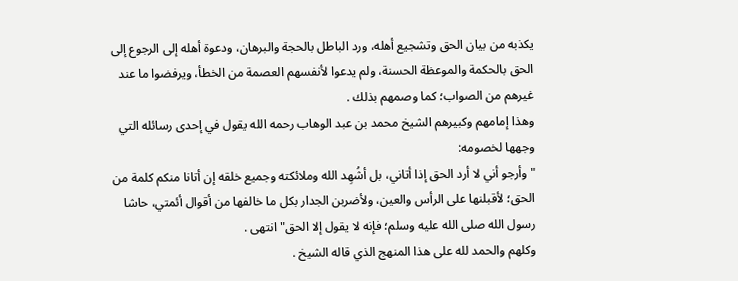يكذبه من بيان الحق وتشجيع أهله، ورد الباطل بالحجة والبرهان، ودعوة أهله إلى الرجوع إلى الحق بالحكمة والموعظة الحسنة، ولم يدعوا لأنفسهم العصمة من الخطأ، ويرفضوا ما عند غيرهم من الصواب؛ كما وصمهم بذلك .
وهذا إمامهم وكبيرهم الشيخ محمد بن عبد الوهاب رحمه الله يقول في إحدى رسائله التي وجهها لخصومه:
"وأرجو أني لا أرد الحق إذا أتاني، بل أشُهِد الله وملائكته وجميع خلقه إن أتانا منكم كلمة من الحق؛ لأقبلنها على الرأس والعين، ولأضربن الجدار بكل ما خالفها من أقوال أئمتي، حاشا رسول الله صلى الله عليه وسلم؛ فإنه لا يقول إلا الحق"انتهى .
وكلهم والحمد لله على هذا المنهج الذي قاله الشيخ .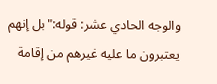والوجه الحادي عشر: قوله:"بل إنهم يعتبرون ما عليه غيرهم من إقامة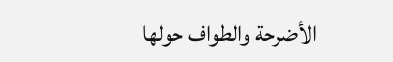الأضرحة والطواف حولها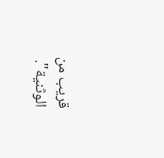قريب من الوثنية".